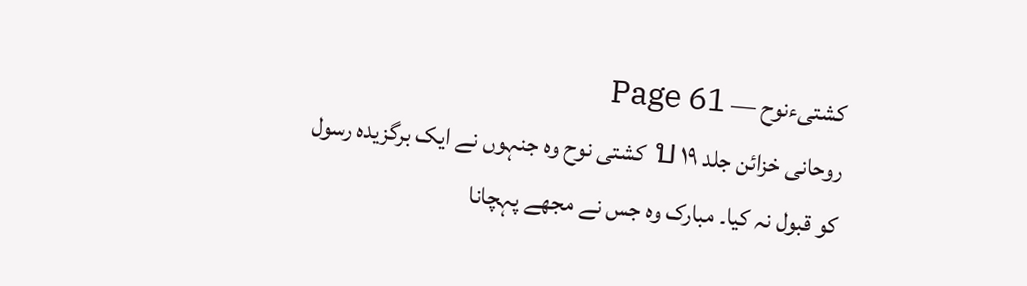کشتیءنوح — Page 61
روحانی خزائن جلد ۱۹ บ کشتی نوح وہ جنہوں نے ایک برگزیدہ رسول کو قبول نہ کیا۔ مبارک وہ جس نے مجھے پہچانا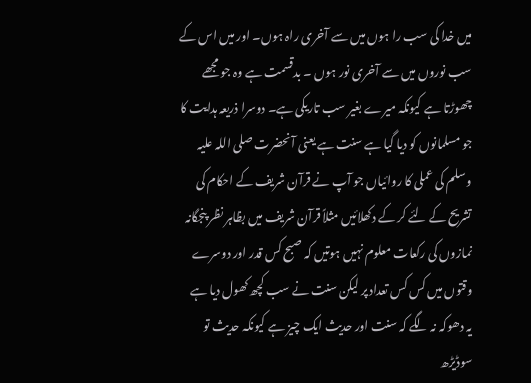میں خدا کی سب را ہوں میں سے آخری راہ ہوں۔ اور میں اس کے سب نوروں میں سے آخری نور ہوں ۔ بدقسمت ہے وہ جو مجھے چھوڑتا ہے کیونکہ میرے بغیر سب تاریکی ہے۔ دوسرا ذریعہ ہدایت کا جو مسلمانوں کو دیا گیا ہے سنت ہے یعنی آنحضرت صلی اللہ علیہ وسلم کی عملی کا روائیاں جو آپ نے قرآن شریف کے احکام کی تشریح کے لئے کر کے دکھلائیں مثلاً قرآن شریف میں بظاہر نظر پنجگانہ نمازوں کی رکعات معلوم نہیں ہوتیں کہ صبح کس قدر اور دوسرے وقتوں میں کس کس تعداد پر لیکن سنت نے سب کچھ کھول دیا ہے یہ دھوکہ نہ لگے کہ سنت اور حدیث ایک چیز ہے کیونکہ حدیث تو سوڈیڑھ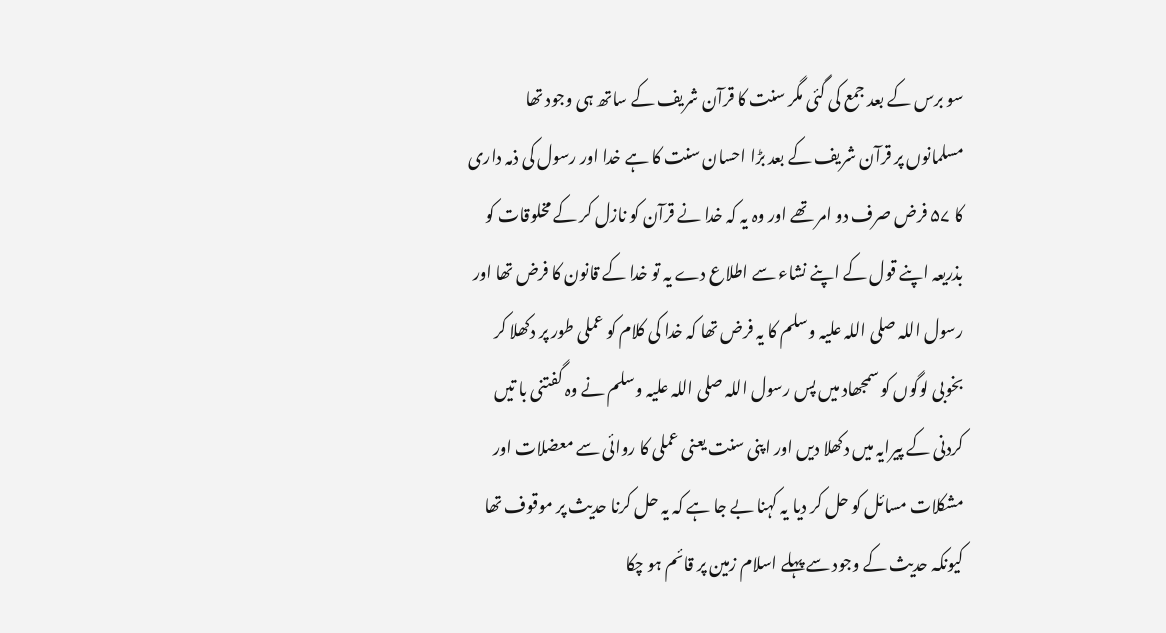سو برس کے بعد جمع کی گئی مگر سنت کا قرآن شریف کے ساتھ ہی وجود تھا مسلمانوں پر قرآن شریف کے بعد بڑا احسان سنت کا ہے خدا اور رسول کی ذمہ داری کا ۵۷ فرض صرف دو امر تھے اور وہ یہ کہ خدا نے قرآن کو نازل کر کے مخلوقات کو بذریعہ اپنے قول کے اپنے نشاء سے اطلاع دے یہ تو خدا کے قانون کا فرض تھا اور رسول اللہ صلی اللہ علیہ وسلم کا یہ فرض تھا کہ خدا کی کلام کو عملی طور پر دکھلا کر بخوبی لوگوں کو سمجھاد میں پس رسول اللہ صلی اللہ علیہ وسلم نے وہ گفتنی با تیں کردنی کے پیرایہ میں دکھلا دیں اور اپنی سنت یعنی عملی کا روائی سے معضلات اور مشکلات مسائل کو حل کر دیا یہ کہنا بے جا ہے کہ یہ حل کرنا حدیث پر موقوف تھا کیونکہ حدیث کے وجود سے پہلے اسلام زمین پر قائم ہو چکا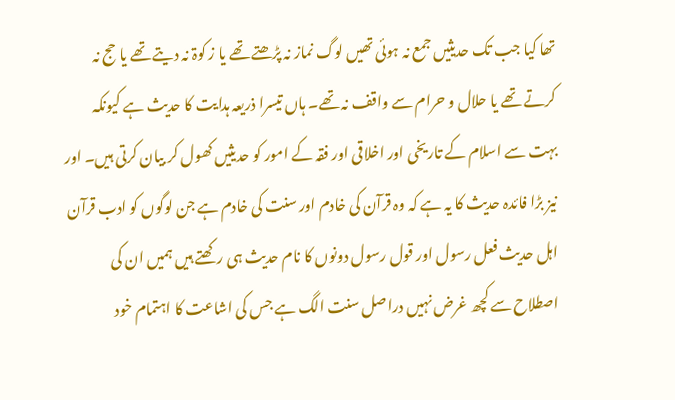تھا کیا جب تک حدیثیں جمع نہ ہوئی تھیں لوگ نماز نہ پڑھتے تھے یا ز کوۃ نہ دیتے تھے یا حج نہ کرتے تھے یا حلال و حرام سے واقف نہ تھے۔ ہاں تیسرا ذریعہ ہدایت کا حدیث ہے کیونکہ بہت سے اسلام کے تاریخی اور اخلاقی اور فقہ کے امور کو حدیثیں کھول کر بیان کرتی ہیں۔ اور نیز بڑا فائدہ حدیث کا یہ ہے کہ وہ قرآن کی خادم اور سنت کی خادم ہے جن لوگوں کو ادب قرآن اہل حدیث فعل رسول اور قول رسول دونوں کا نام حدیث ہی رکھتے ہیں ہمیں ان کی اصطلاح سے کچھ غرض نہیں دراصل سنت الگ ہے جس کی اشاعت کا اہتمام خود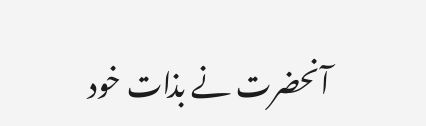آنحضرت نے بذات خود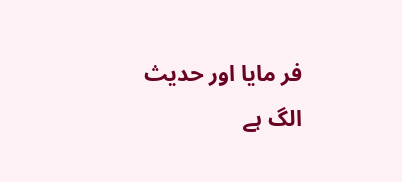فر مایا اور حدیث الگ ہے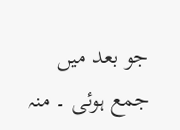جو بعد میں جمع ہوئی ۔ منہ